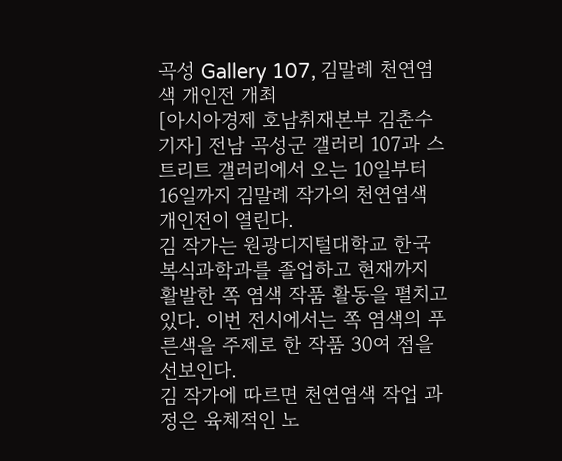곡성 Gallery 107, 김말례 천연염색 개인전 개최
[아시아경제 호남취재본부 김춘수 기자] 전남 곡성군 갤러리 107과 스트리트 갤러리에서 오는 10일부터 16일까지 김말례 작가의 천연염색 개인전이 열린다.
김 작가는 원광디지털대학교 한국 복식과학과를 졸업하고 현재까지 활발한 쪽 염색 작품 활동을 펼치고 있다. 이번 전시에서는 쪽 염색의 푸른색을 주제로 한 작품 30여 점을 선보인다.
김 작가에 따르면 천연염색 작업 과정은 육체적인 노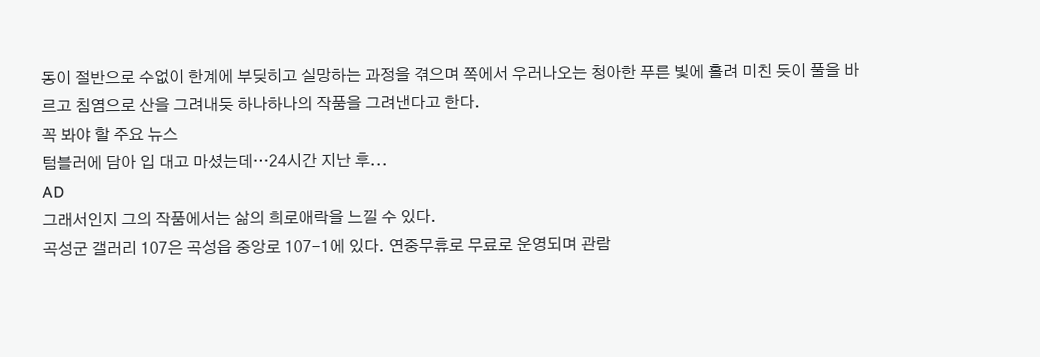동이 절반으로 수없이 한계에 부딪히고 실망하는 과정을 겪으며 쪽에서 우러나오는 청아한 푸른 빛에 홀려 미친 듯이 풀을 바르고 침염으로 산을 그려내듯 하나하나의 작품을 그려낸다고 한다.
꼭 봐야 할 주요 뉴스
텀블러에 담아 입 대고 마셨는데…24시간 지난 후...
AD
그래서인지 그의 작품에서는 삶의 희로애락을 느낄 수 있다.
곡성군 갤러리 107은 곡성읍 중앙로 107-1에 있다. 연중무휴로 무료로 운영되며 관람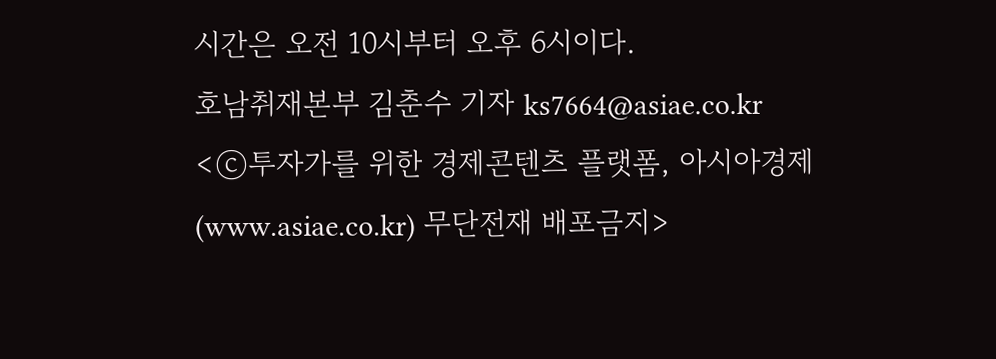시간은 오전 10시부터 오후 6시이다.
호남취재본부 김춘수 기자 ks7664@asiae.co.kr
<ⓒ투자가를 위한 경제콘텐츠 플랫폼, 아시아경제(www.asiae.co.kr) 무단전재 배포금지>